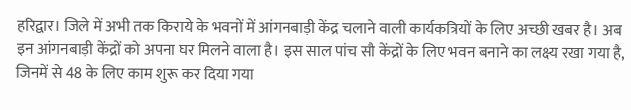हरिद्वार। जिले में अभी तक किराये के भवनों में आंगनबाड़ी केंद्र चलाने वाली कार्यकत्रियों के लिए अच्छी खबर है। अब इन आंगनबाड़ी केंद्रों को अपना घर मिलने वाला है। इस साल पांच सौ केंद्रों के लिए भवन बनाने का लक्ष्य रखा गया है, जिनमें से 48 के लिए काम शुरू कर दिया गया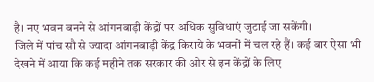है। नए भवन बनने से आंगनबाड़ी केंद्रों पर अधिक सुविधाएं जुटाई जा सकेंगी।
जिले में पांच सौ से ज्यादा आंगनबाड़ी केंद्र किराये के भवनों में चल रहे हैं। कई बार ऐसा भी देखने में आया कि कई महीने तक सरकार की ओर से इन केंद्रों के लिए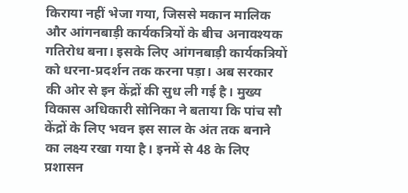किराया नहीं भेजा गया, जिससे मकान मालिक और आंगनबाड़ी कार्यकत्रियों के बीच अनावश्यक गतिरोध बना। इसके लिए आंगनबाड़ी कार्यकत्रियों को धरना-प्रदर्शन तक करना पड़ा। अब सरकार की ओर से इन केंद्रों की सुध ली गई है। मुख्य विकास अधिकारी सोनिका ने बताया कि पांच सौ केंद्रों के लिए भवन इस साल के अंत तक बनाने का लक्ष्य रखा गया है। इनमें से 48 के लिए प्रशासन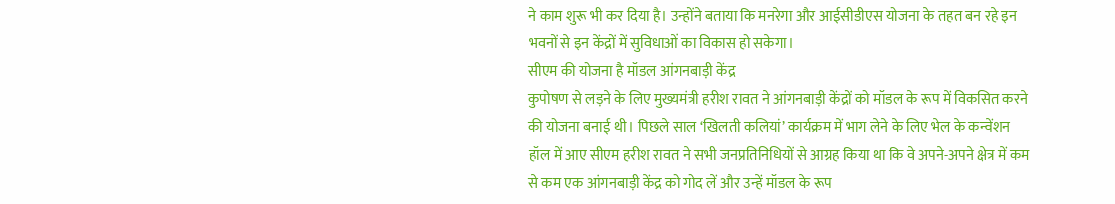ने काम शुरू भी कर दिया है। उन्होंने बताया कि मनरेगा और आईसीडीएस योजना के तहत बन रहे इन भवनों से इन केंद्रों में सुविधाओं का विकास हो सकेगा।
सीएम की योजना है मॉडल आंगनबाड़ी केंद्र
कुपोषण से लड़ने के लिए मुख्यमंत्री हरीश रावत ने आंगनबाड़ी केंद्रों को मॉडल के रूप में विकसित करने की योजना बनाई थी। पिछले साल ‘खिलती कलियां’ कार्यक्रम में भाग लेने के लिए भेल के कन्वेंशन हॉल में आए सीएम हरीश रावत ने सभी जनप्रतिनिधियों से आग्रह किया था कि वे अपने-अपने क्षेत्र में कम से कम एक आंगनबाड़ी केंद्र को गोद लें और उन्हें मॉडल के रूप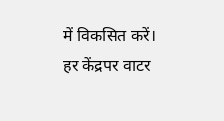में विकसित करें। हर केंद्रपर वाटर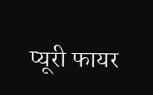प्यूरी फायर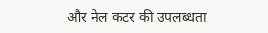और नेल कटर की उपलब्धता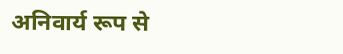अनिवार्य रूप से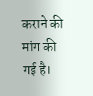कराने की मांग की गई है।